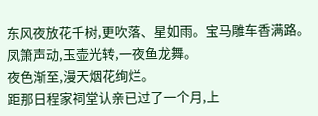东风夜放花千树,更吹落、星如雨。宝马雕车香满路。凤箫声动,玉壶光转,一夜鱼龙舞。
夜色渐至,漫天烟花绚烂。
距那日程家祠堂认亲已过了一个月,上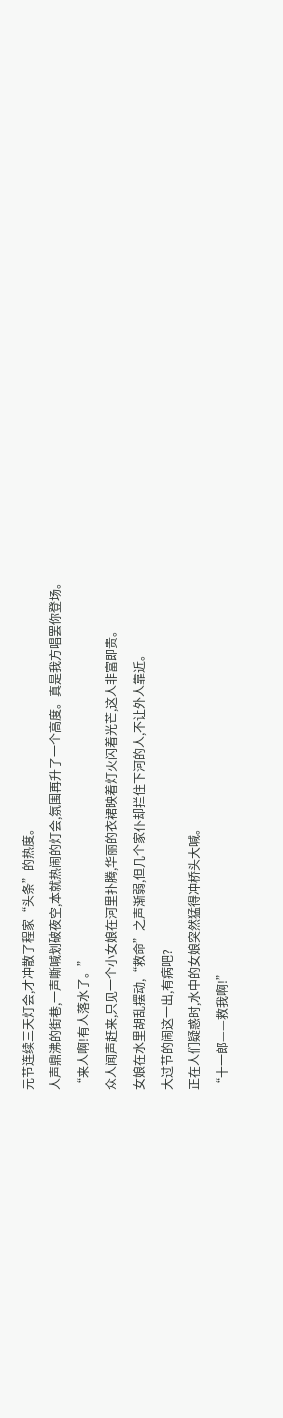元节连续三天灯会,才冲散了程家“头条”的热度。
人声鼎沸的街巷,一声嘶喊划破夜空,本就热闹的灯会,氛围再升了一个高度。真是我方唱罢你登场。
“来人啊!有人落水了。”
众人闻声赶来,只见一个小女娘在河里扑腾,华丽的衣裙映着灯火闪着光芒,这人非富即贵。
女娘在水里胡乱摆动,“救命”之声渐弱,但几个家仆却拦住下河的人,不让外人靠近。
大过节的闹这一出,有病吧?
正在人们疑惑时,水中的女娘突然猛得冲桥头大喊。
“十一郎——救我啊!”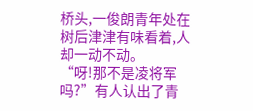桥头,一俊朗青年处在树后津津有味看着,人却一动不动。
“呀!那不是凌将军吗?”有人认出了青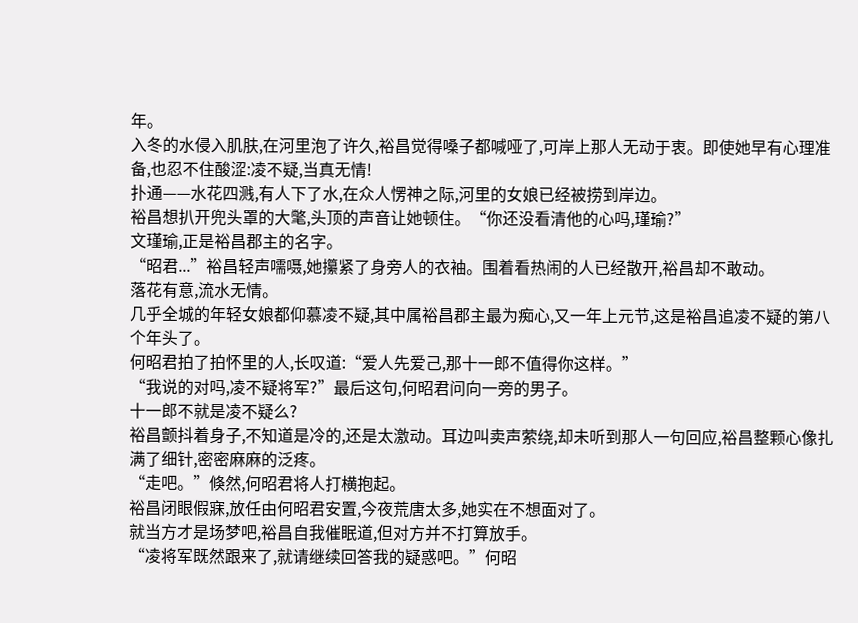年。
入冬的水侵入肌肤,在河里泡了许久,裕昌觉得嗓子都喊哑了,可岸上那人无动于衷。即使她早有心理准备,也忍不住酸涩:凌不疑,当真无情!
扑通——水花四溅,有人下了水,在众人愣神之际,河里的女娘已经被捞到岸边。
裕昌想扒开兜头罩的大氅,头顶的声音让她顿住。“你还没看清他的心吗,瑾瑜?”
文瑾瑜,正是裕昌郡主的名字。
“昭君...”裕昌轻声嚅嗫,她攥紧了身旁人的衣袖。围着看热闹的人已经散开,裕昌却不敢动。
落花有意,流水无情。
几乎全城的年轻女娘都仰慕凌不疑,其中属裕昌郡主最为痴心,又一年上元节,这是裕昌追凌不疑的第八个年头了。
何昭君拍了拍怀里的人,长叹道:“爱人先爱己,那十一郎不值得你这样。”
“我说的对吗,凌不疑将军?”最后这句,何昭君问向一旁的男子。
十一郎不就是凌不疑么?
裕昌颤抖着身子,不知道是冷的,还是太激动。耳边叫卖声萦绕,却未听到那人一句回应,裕昌整颗心像扎满了细针,密密麻麻的泛疼。
“走吧。”倏然,何昭君将人打横抱起。
裕昌闭眼假寐,放任由何昭君安置,今夜荒唐太多,她实在不想面对了。
就当方才是场梦吧,裕昌自我催眠道,但对方并不打算放手。
“凌将军既然跟来了,就请继续回答我的疑惑吧。”何昭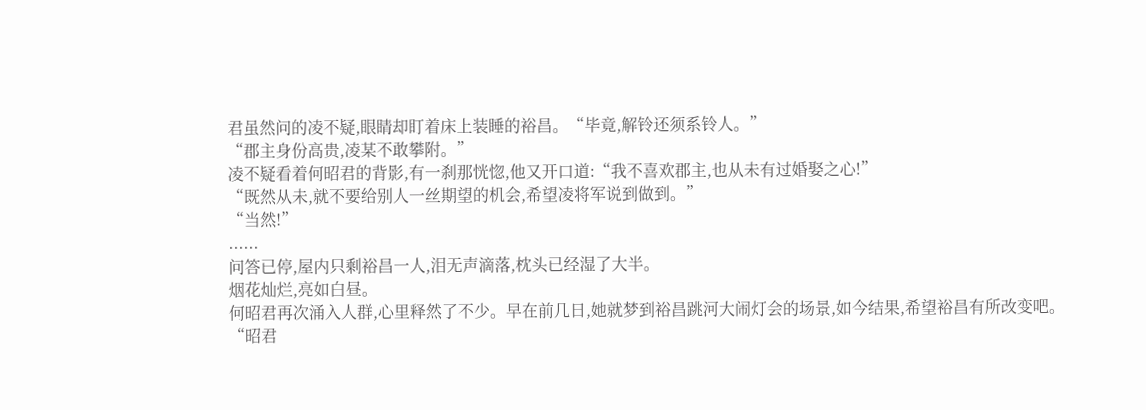君虽然问的凌不疑,眼睛却盯着床上装睡的裕昌。“毕竟,解铃还须系铃人。”
“郡主身份高贵,凌某不敢攀附。”
凌不疑看着何昭君的背影,有一刹那恍惚,他又开口道:“我不喜欢郡主,也从未有过婚娶之心!”
“既然从未,就不要给别人一丝期望的机会,希望凌将军说到做到。”
“当然!”
......
问答已停,屋内只剩裕昌一人,泪无声滴落,枕头已经湿了大半。
烟花灿烂,亮如白昼。
何昭君再次涌入人群,心里释然了不少。早在前几日,她就梦到裕昌跳河大闹灯会的场景,如今结果,希望裕昌有所改变吧。
“昭君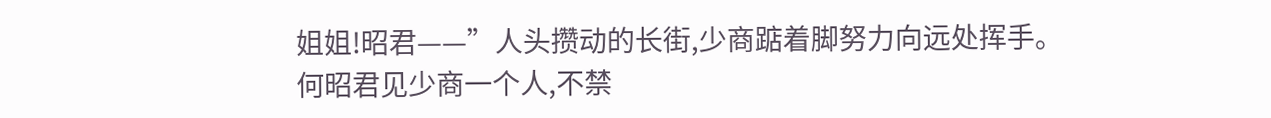姐姐!昭君——”人头攒动的长街,少商踮着脚努力向远处挥手。
何昭君见少商一个人,不禁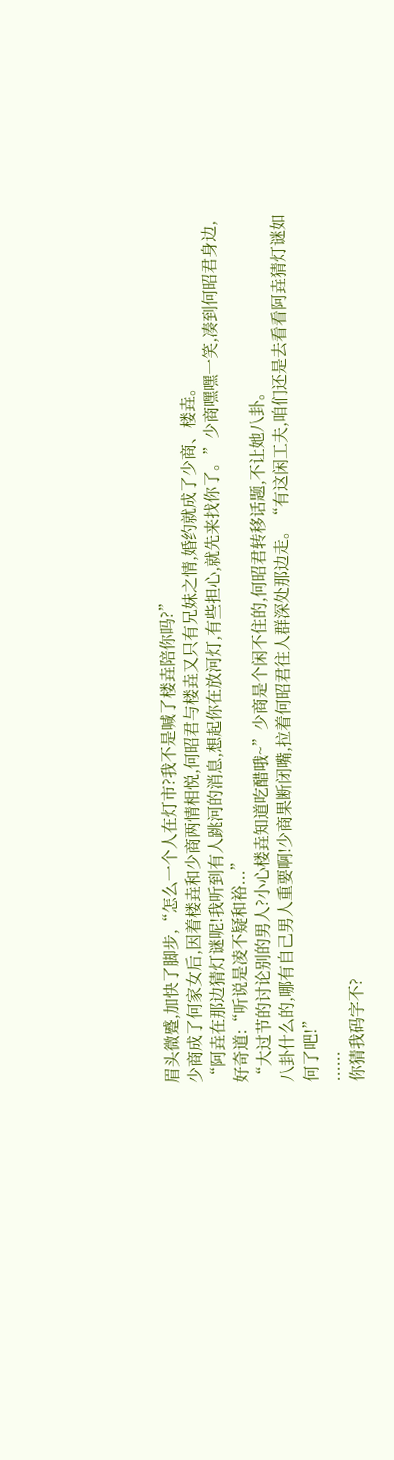眉头微蹙,加快了脚步,“怎么一个人在灯市?我不是喊了楼垚陪你吗?”
少商成了何家女后,因着楼垚和少商两情相悦,何昭君与楼垚又只有兄妹之情,婚约就成了少商、楼垚。
“阿垚在那边猜灯谜呢!我听到有人跳河的消息,想起你在放河灯,有些担心,就先来找你了。”少商嘿嘿一笑,凑到何昭君身边,好奇道:“听说是凌不疑和裕...”
“大过节的讨论别的男人?小心楼垚知道吃醋哦~”少商是个闲不住的,何昭君转移话题,不让她八卦。
八卦什么的,哪有自己男人重要啊!少商果断闭嘴,拉着何昭君往人群深处那边走。“有这闲工夫,咱们还是去看看阿垚猜灯谜如何了吧!”
......
你猜我码字不?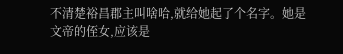不清楚裕昌郡主叫啥哈,就给她起了个名字。她是文帝的侄女,应该是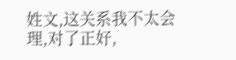姓文,这关系我不太会理,对了正好,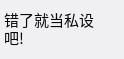错了就当私设吧!